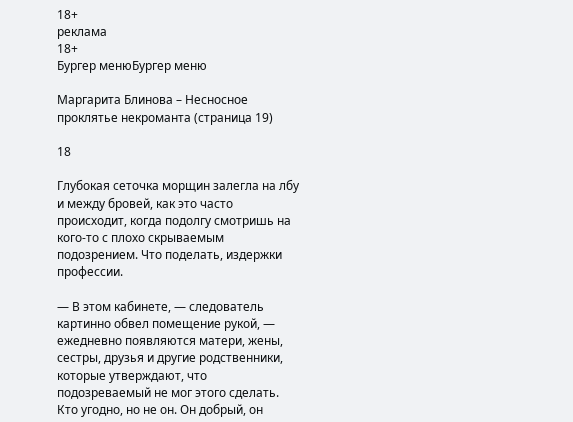18+
реклама
18+
Бургер менюБургер меню

Маргарита Блинова – Несносное проклятье некроманта (страница 19)

18

Глубокая сеточка морщин залегла на лбу и между бровей, как это часто происходит, когда подолгу смотришь на кого-то с плохо скрываемым подозрением. Что поделать, издержки профессии.

— В этом кабинете, — следователь картинно обвел помещение рукой, — ежедневно появляются матери, жены, сестры, друзья и другие родственники, которые утверждают, что подозреваемый не мог этого сделать. Кто угодно, но не он. Он добрый, он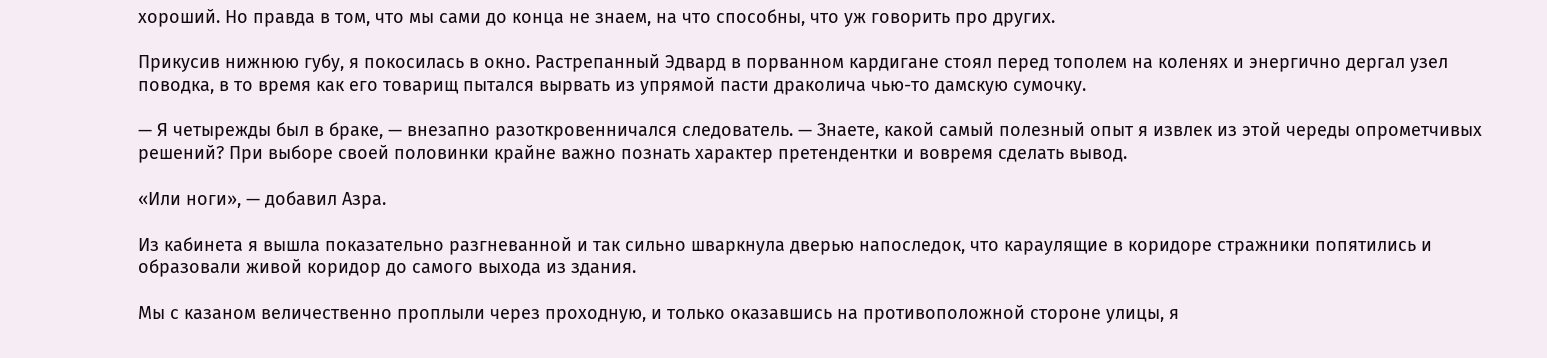хороший. Но правда в том, что мы сами до конца не знаем, на что способны, что уж говорить про других.

Прикусив нижнюю губу, я покосилась в окно. Растрепанный Эдвард в порванном кардигане стоял перед тополем на коленях и энергично дергал узел поводка, в то время как его товарищ пытался вырвать из упрямой пасти драколича чью-то дамскую сумочку.

— Я четырежды был в браке, — внезапно разоткровенничался следователь. — Знаете, какой самый полезный опыт я извлек из этой череды опрометчивых решений? При выборе своей половинки крайне важно познать характер претендентки и вовремя сделать вывод.

«Или ноги», — добавил Азра.

Из кабинета я вышла показательно разгневанной и так сильно шваркнула дверью напоследок, что караулящие в коридоре стражники попятились и образовали живой коридор до самого выхода из здания.

Мы с казаном величественно проплыли через проходную, и только оказавшись на противоположной стороне улицы, я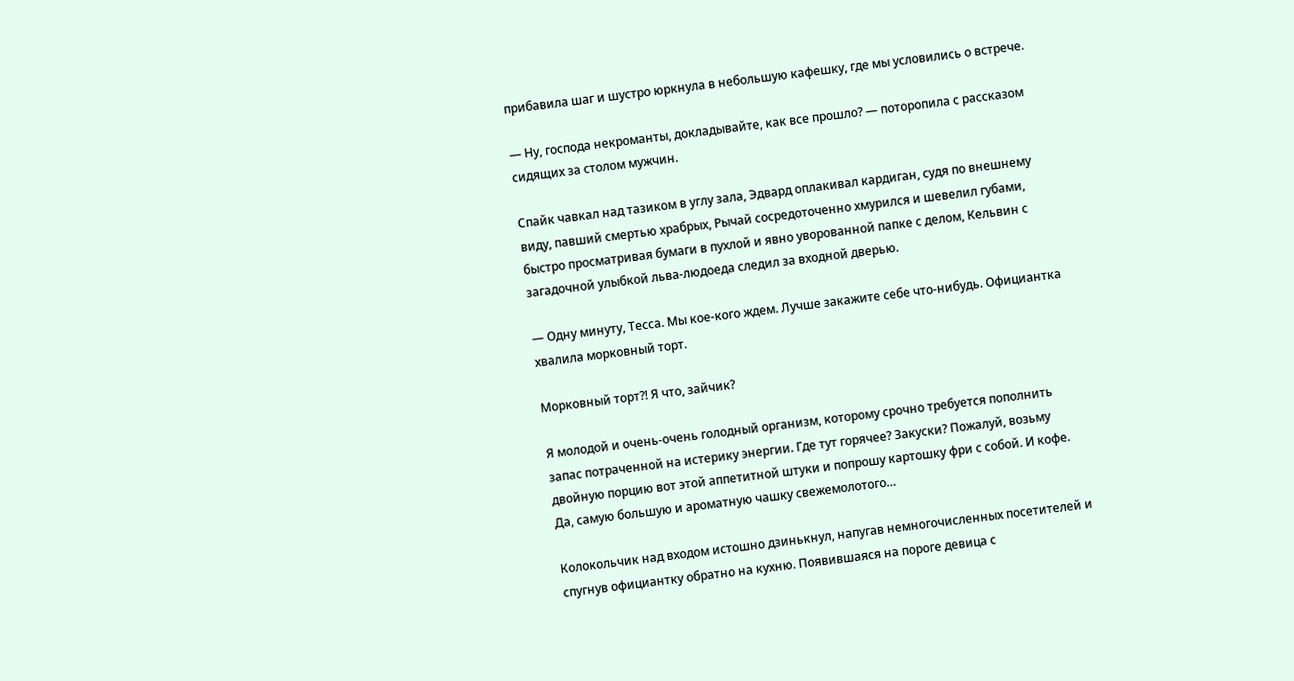прибавила шаг и шустро юркнула в небольшую кафешку, где мы условились о встрече.

— Ну, господа некроманты, докладывайте, как все прошло? — поторопила с рассказом сидящих за столом мужчин.

Спайк чавкал над тазиком в углу зала, Эдвард оплакивал кардиган, судя по внешнему виду, павший смертью храбрых, Рычай сосредоточенно хмурился и шевелил губами, быстро просматривая бумаги в пухлой и явно уворованной папке с делом, Кельвин с загадочной улыбкой льва-людоеда следил за входной дверью.

— Одну минуту, Тесса. Мы кое-кого ждем. Лучше закажите себе что-нибудь. Официантка хвалила морковный торт.

Морковный торт?! Я что, зайчик?

Я молодой и очень-очень голодный организм, которому срочно требуется пополнить запас потраченной на истерику энергии. Где тут горячее? Закуски? Пожалуй, возьму двойную порцию вот этой аппетитной штуки и попрошу картошку фри с собой. И кофе. Да, самую большую и ароматную чашку свежемолотого…

Колокольчик над входом истошно дзинькнул, напугав немногочисленных посетителей и спугнув официантку обратно на кухню. Появившаяся на пороге девица с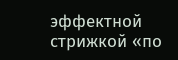эффектной стрижкой «по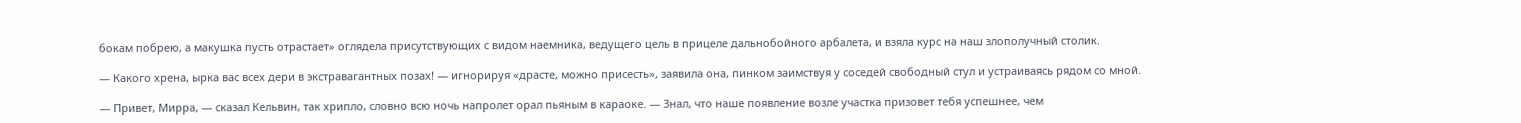бокам побрею, а макушка пусть отрастает» оглядела присутствующих с видом наемника, ведущего цель в прицеле дальнобойного арбалета, и взяла курс на наш злополучный столик.

— Какого хрена, ырка вас всех дери в экстравагантных позах! — игнорируя «драсте, можно присесть», заявила она, пинком заимствуя у соседей свободный стул и устраиваясь рядом со мной.

— Привет, Мирра, — сказал Кельвин, так хрипло, словно всю ночь напролет орал пьяным в караоке. — Знал, что наше появление возле участка призовет тебя успешнее, чем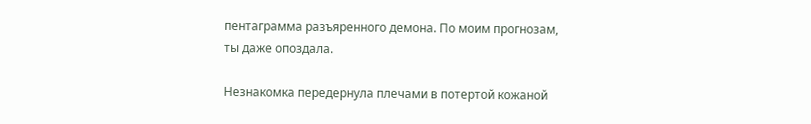пентаграмма разъяренного демона. По моим прогнозам, ты даже опоздала.

Незнакомка передернула плечами в потертой кожаной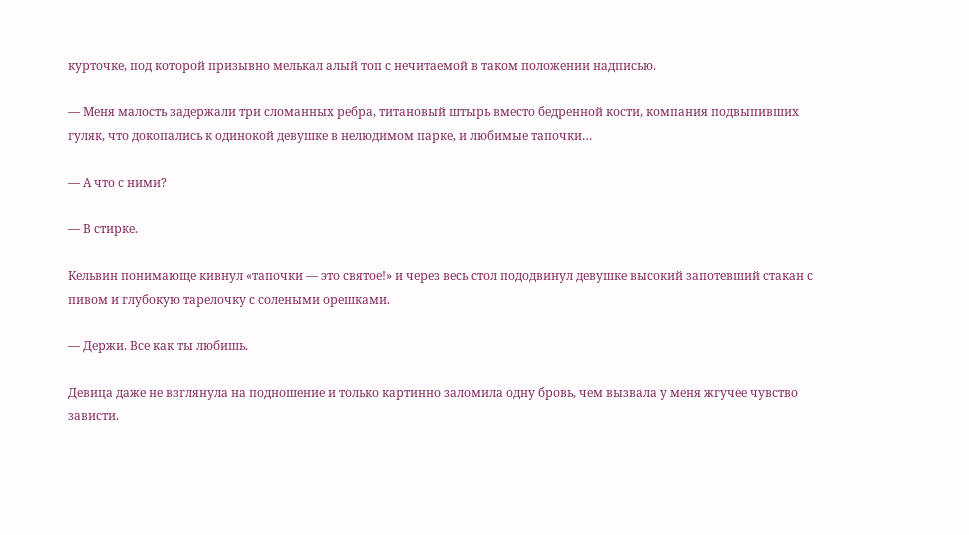курточке, под которой призывно мелькал алый топ с нечитаемой в таком положении надписью.

— Меня малость задержали три сломанных ребра, титановый штырь вместо бедренной кости, компания подвыпивших гуляк, что докопались к одинокой девушке в нелюдимом парке, и любимые тапочки…

— А что с ними?

— В стирке.

Кельвин понимающе кивнул «тапочки — это святое!» и через весь стол пододвинул девушке высокий запотевший стакан с пивом и глубокую тарелочку с солеными орешками.

— Держи. Все как ты любишь.

Девица даже не взглянула на подношение и только картинно заломила одну бровь, чем вызвала у меня жгучее чувство зависти.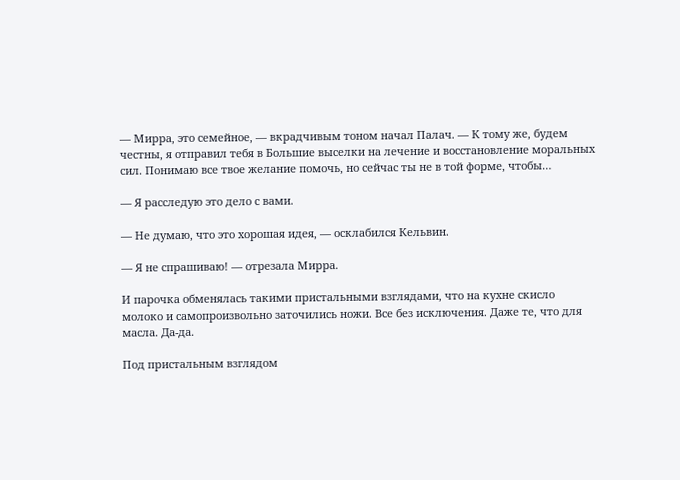— Мирра, это семейное, — вкрадчивым тоном начал Палач. — К тому же, будем честны, я отправил тебя в Большие выселки на лечение и восстановление моральных сил. Понимаю все твое желание помочь, но сейчас ты не в той форме, чтобы…

— Я расследую это дело с вами.

— Не думаю, что это хорошая идея, — осклабился Кельвин.

— Я не спрашиваю! — отрезала Мирра.

И парочка обменялась такими пристальными взглядами, что на кухне скисло молоко и самопроизвольно заточились ножи. Все без исключения. Даже те, что для масла. Да-да.

Под пристальным взглядом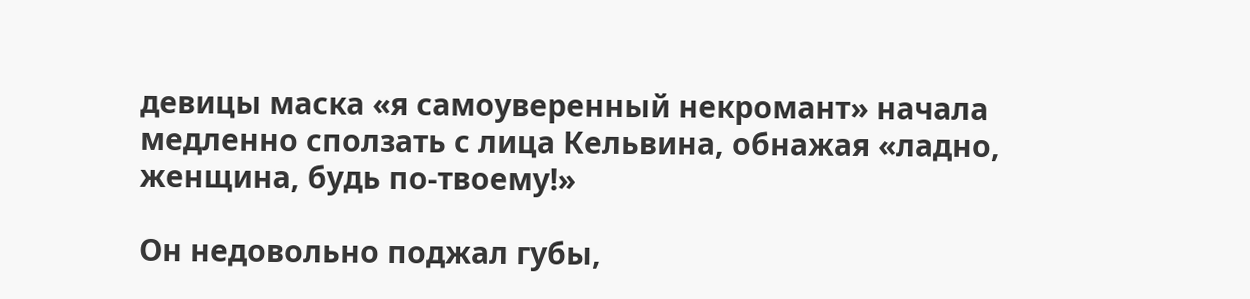девицы маска «я самоуверенный некромант» начала медленно сползать с лица Кельвина, обнажая «ладно, женщина, будь по-твоему!»

Он недовольно поджал губы,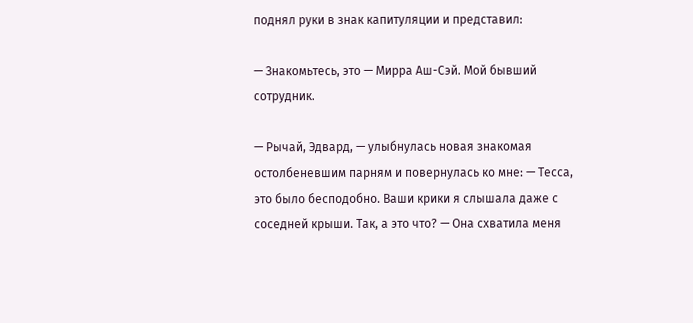поднял руки в знак капитуляции и представил:

— Знакомьтесь, это — Мирра Аш-Сэй. Мой бывший сотрудник.

— Рычай, Эдвард, — улыбнулась новая знакомая остолбеневшим парням и повернулась ко мне: — Тесса, это было бесподобно. Ваши крики я слышала даже с соседней крыши. Так, а это что? — Она схватила меня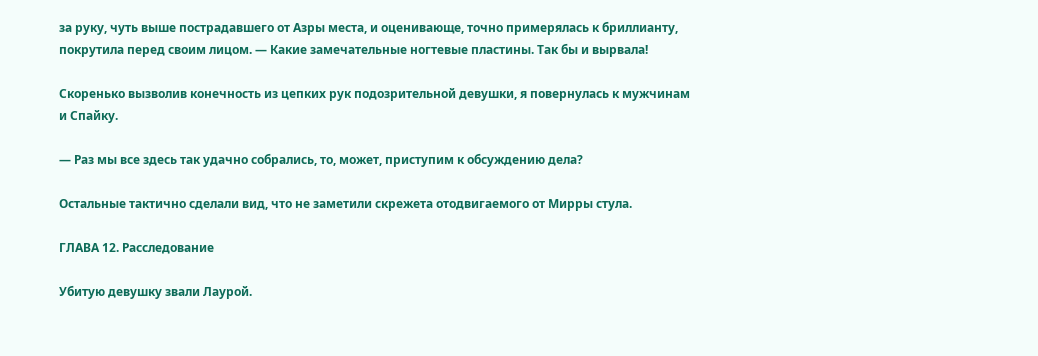за руку, чуть выше пострадавшего от Азры места, и оценивающе, точно примерялась к бриллианту, покрутила перед своим лицом. — Какие замечательные ногтевые пластины. Так бы и вырвала!

Скоренько вызволив конечность из цепких рук подозрительной девушки, я повернулась к мужчинам и Спайку.

— Раз мы все здесь так удачно собрались, то, может, приступим к обсуждению дела?

Остальные тактично сделали вид, что не заметили скрежета отодвигаемого от Мирры стула.

ГЛАВА 12. Расследование

Убитую девушку звали Лаурой.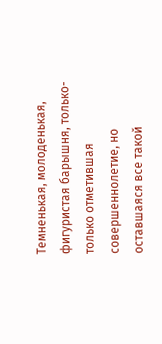Темненькая, молоденькая, фигуристая барышня, только-только отметившая совершеннолетие, но оставшаяся все такой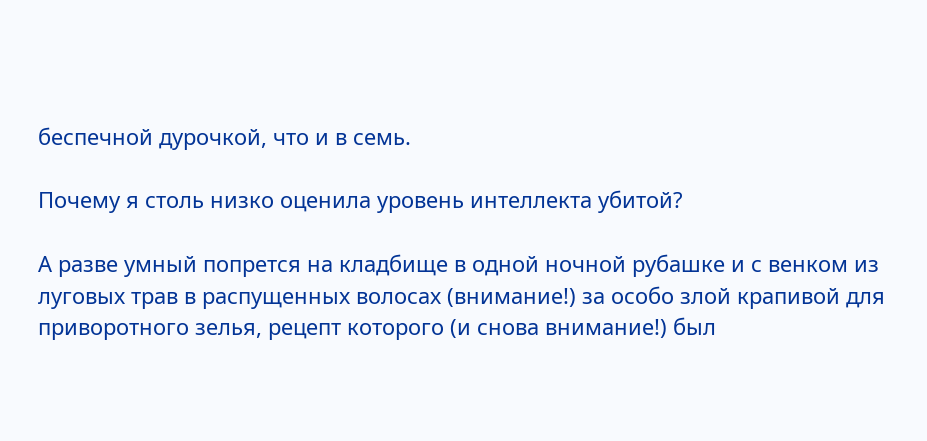беспечной дурочкой, что и в семь.

Почему я столь низко оценила уровень интеллекта убитой?

А разве умный попрется на кладбище в одной ночной рубашке и с венком из луговых трав в распущенных волосах (внимание!) за особо злой крапивой для приворотного зелья, рецепт которого (и снова внимание!) был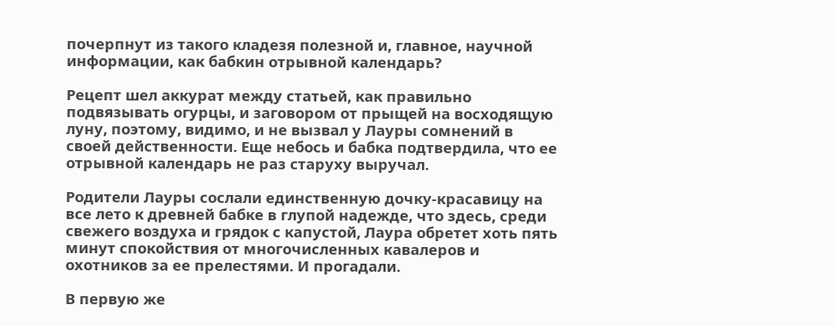почерпнут из такого кладезя полезной и, главное, научной информации, как бабкин отрывной календарь?

Рецепт шел аккурат между статьей, как правильно подвязывать огурцы, и заговором от прыщей на восходящую луну, поэтому, видимо, и не вызвал у Лауры сомнений в своей действенности. Еще небось и бабка подтвердила, что ее отрывной календарь не раз старуху выручал.

Родители Лауры сослали единственную дочку-красавицу на все лето к древней бабке в глупой надежде, что здесь, среди свежего воздуха и грядок с капустой, Лаура обретет хоть пять минут спокойствия от многочисленных кавалеров и охотников за ее прелестями. И прогадали.

В первую же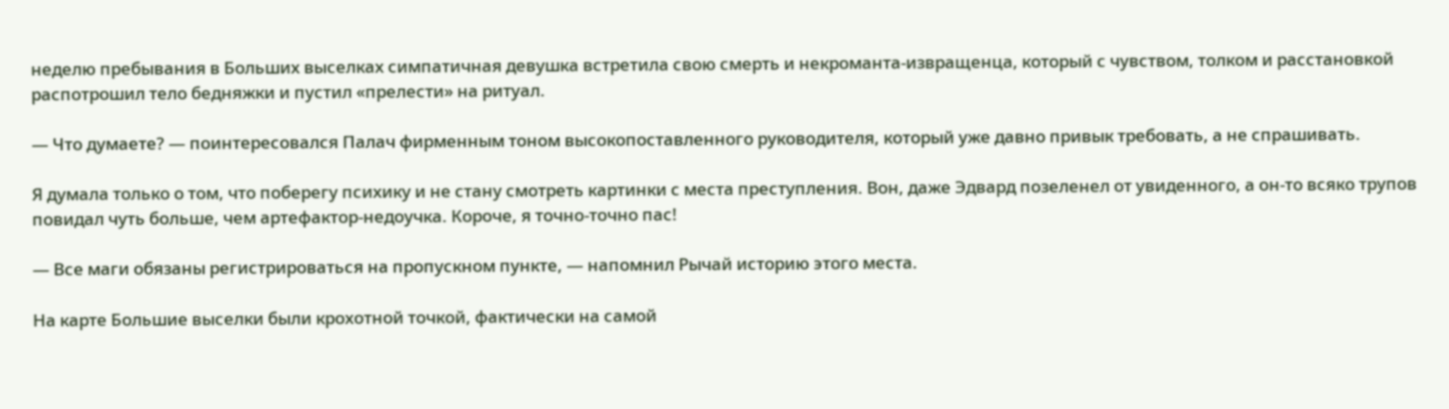неделю пребывания в Больших выселках симпатичная девушка встретила свою смерть и некроманта-извращенца, который с чувством, толком и расстановкой распотрошил тело бедняжки и пустил «прелести» на ритуал.

— Что думаете? — поинтересовался Палач фирменным тоном высокопоставленного руководителя, который уже давно привык требовать, а не спрашивать.

Я думала только о том, что поберегу психику и не стану смотреть картинки с места преступления. Вон, даже Эдвард позеленел от увиденного, а он-то всяко трупов повидал чуть больше, чем артефактор-недоучка. Короче, я точно-точно пас!

— Все маги обязаны регистрироваться на пропускном пункте, — напомнил Рычай историю этого места.

На карте Большие выселки были крохотной точкой, фактически на самой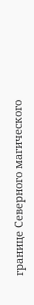границе Северного магического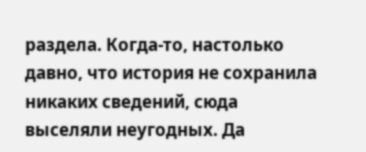раздела. Когда-то, настолько давно, что история не сохранила никаких сведений, сюда выселяли неугодных. Да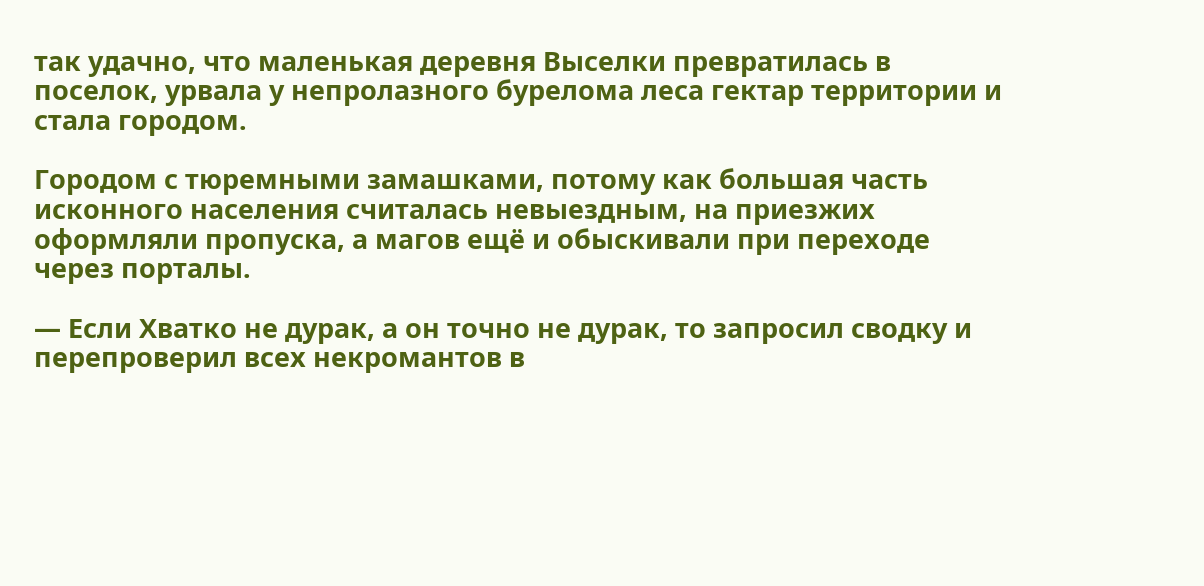так удачно, что маленькая деревня Выселки превратилась в поселок, урвала у непролазного бурелома леса гектар территории и стала городом.

Городом с тюремными замашками, потому как большая часть исконного населения считалась невыездным, на приезжих оформляли пропуска, а магов ещё и обыскивали при переходе через порталы.

— Если Хватко не дурак, а он точно не дурак, то запросил сводку и перепроверил всех некромантов в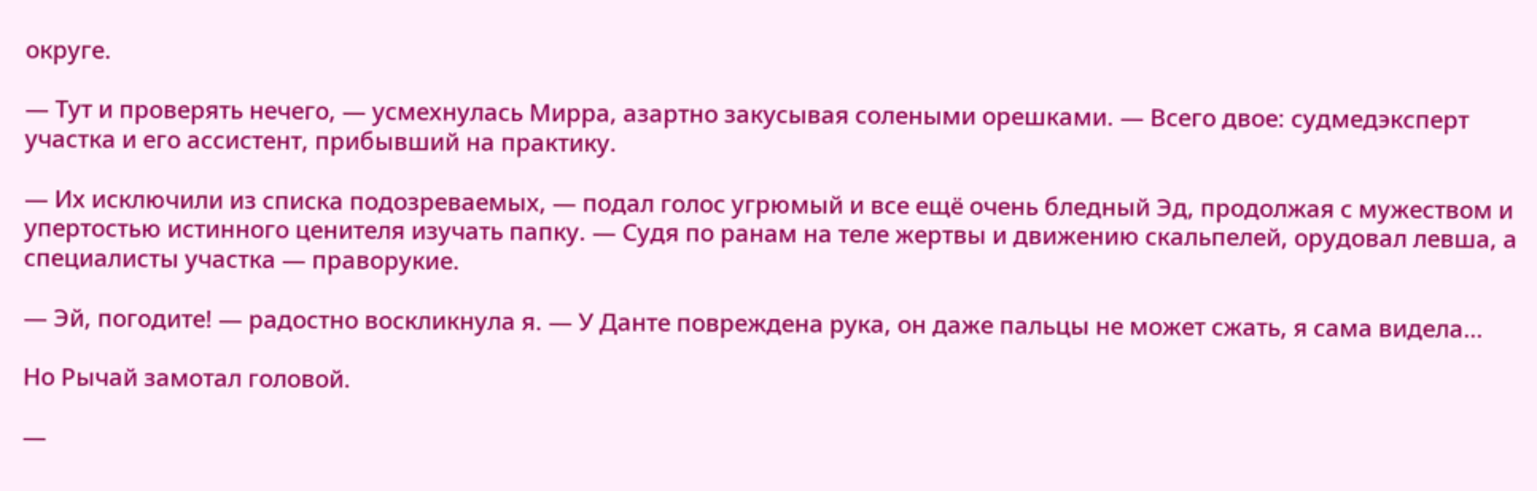округе.

— Тут и проверять нечего, — усмехнулась Мирра, азартно закусывая солеными орешками. — Всего двое: судмедэксперт участка и его ассистент, прибывший на практику.

— Их исключили из списка подозреваемых, — подал голос угрюмый и все ещё очень бледный Эд, продолжая с мужеством и упертостью истинного ценителя изучать папку. — Судя по ранам на теле жертвы и движению скальпелей, орудовал левша, а специалисты участка — праворукие.

— Эй, погодите! — радостно воскликнула я. — У Данте повреждена рука, он даже пальцы не может сжать, я сама видела…

Но Рычай замотал головой.

—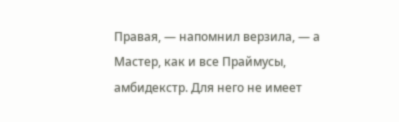Правая, — напомнил верзила, — а Мастер, как и все Праймусы, амбидекстр. Для него не имеет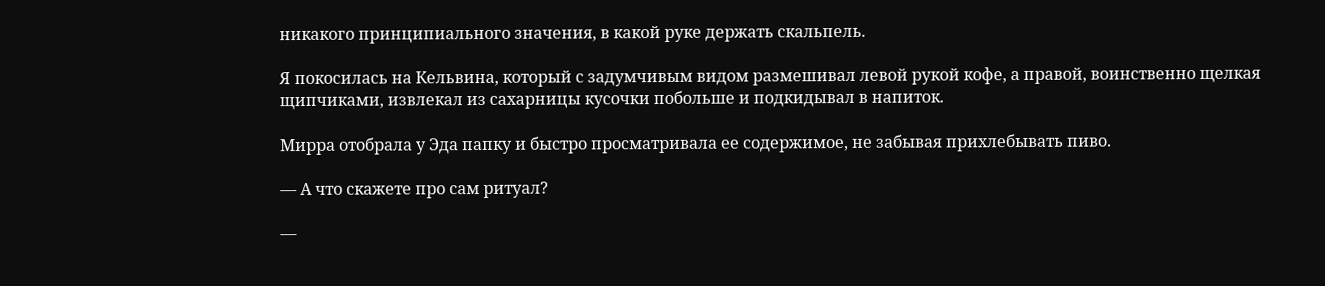никакого принципиального значения, в какой руке держать скальпель.

Я покосилась на Кельвина, который с задумчивым видом размешивал левой рукой кофе, а правой, воинственно щелкая щипчиками, извлекал из сахарницы кусочки побольше и подкидывал в напиток.

Мирра отобрала у Эда папку и быстро просматривала ее содержимое, не забывая прихлебывать пиво.

— А что скажете про сам ритуал?

—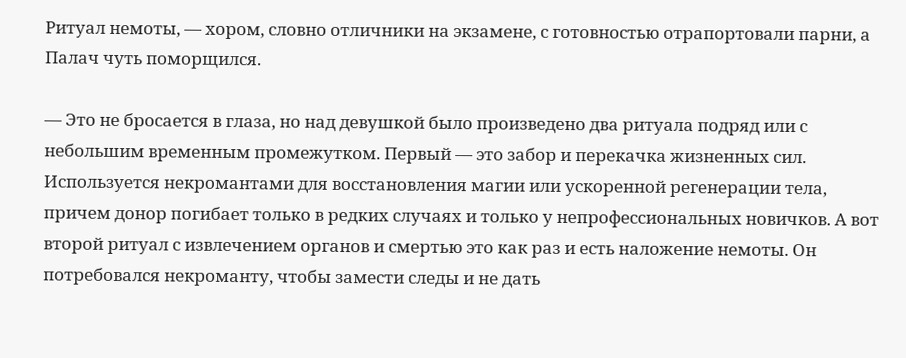Ритуал немоты, — хором, словно отличники на экзамене, с готовностью отрапортовали парни, а Палач чуть поморщился.

— Это не бросается в глаза, но над девушкой было произведено два ритуала подряд или с небольшим временным промежутком. Первый — это забор и перекачка жизненных сил. Используется некромантами для восстановления магии или ускоренной регенерации тела, причем донор погибает только в редких случаях и только у непрофессиональных новичков. А вот второй ритуал с извлечением органов и смертью это как раз и есть наложение немоты. Он потребовался некроманту, чтобы замести следы и не дать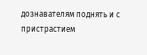дознавателям поднять и с пристрастием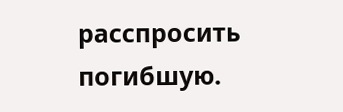расспросить погибшую.